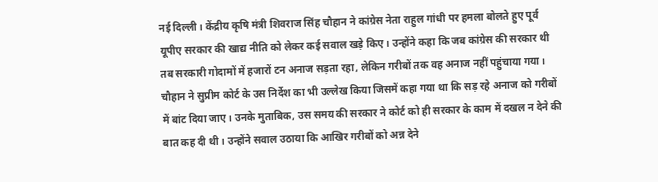नई दिल्ली। केंद्रीय कृषि मंत्री शिवराज सिंह चौहान ने कांग्रेस नेता राहुल गांधी पर हमला बोलते हुए पूर्व यूपीए सरकार की खाद्य नीति को लेकर कई सवाल खड़े किए। उन्होंने कहा कि जब कांग्रेस की सरकार थी तब सरकारी गोदामों में हजारों टन अनाज सड़ता रहा, लेकिन गरीबों तक वह अनाज नहीं पहुंचाया गया।
चौहान ने सुप्रीम कोर्ट के उस निर्देश का भी उल्लेख किया जिसमें कहा गया था कि सड़ रहे अनाज को गरीबों में बांट दिया जाए। उनके मुताबिक, उस समय की सरकार ने कोर्ट को ही सरकार के काम में दखल न देने की बात कह दी थी। उन्होंने सवाल उठाया कि आखिर गरीबों को अन्न देने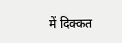में दिक्कत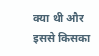क्या थी और इससे किसका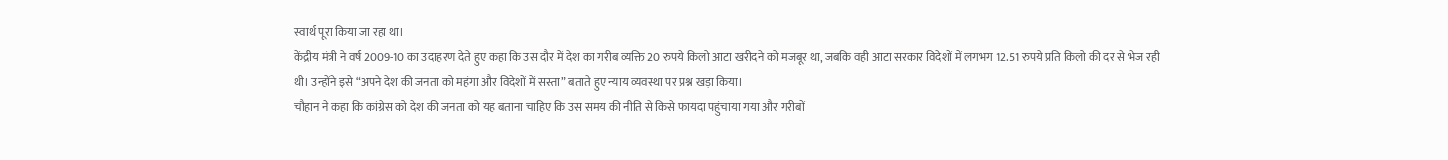स्वार्थ पूरा किया जा रहा था।
केंद्रीय मंत्री ने वर्ष 2009-10 का उदाहरण देते हुए कहा कि उस दौर में देश का गरीब व्यक्ति 20 रुपये किलो आटा खरीदने को मजबूर था, जबकि वही आटा सरकार विदेशों में लगभग 12.51 रुपये प्रति किलो की दर से भेज रही थी। उन्होंने इसे “अपने देश की जनता को महंगा और विदेशों में सस्ता” बताते हुए न्याय व्यवस्था पर प्रश्न खड़ा किया।
चौहान ने कहा कि कांग्रेस को देश की जनता को यह बताना चाहिए कि उस समय की नीति से किसे फायदा पहुंचाया गया और गरीबों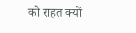को राहत क्यों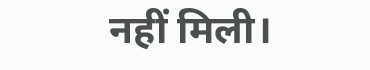नहीं मिली।